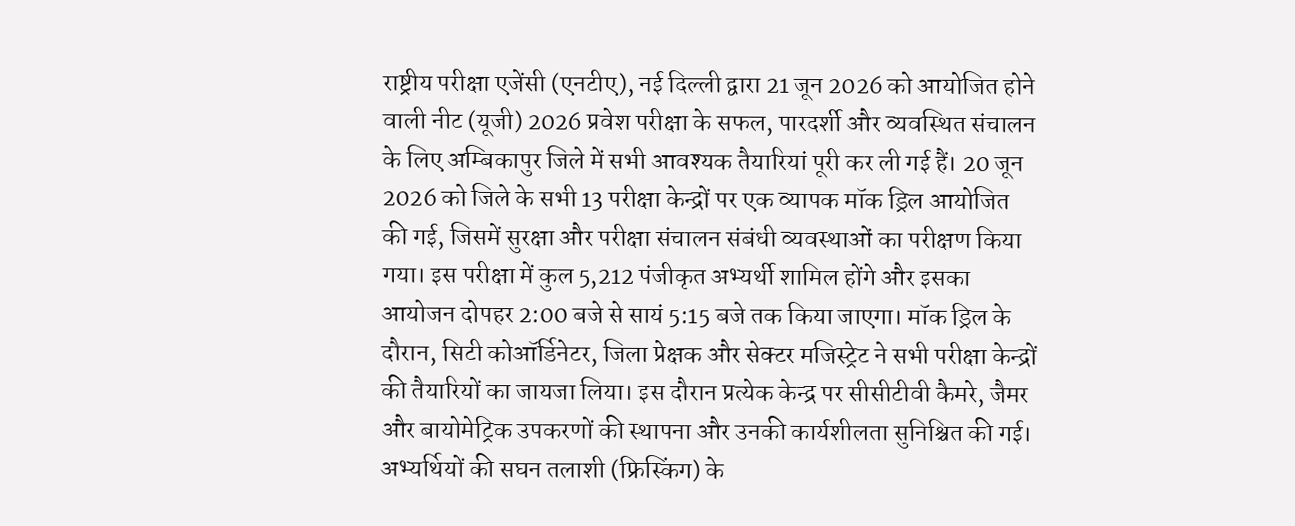राष्ट्रीय परीक्षा एजेंसी (एनटीए), नई दिल्ली द्वारा 21 जून 2026 को आयोजित होने वाली नीट (यूजी) 2026 प्रवेश परीक्षा के सफल, पारदर्शी और व्यवस्थित संचालन के लिए अम्बिकापुर जिले में सभी आवश्यक तैयारियां पूरी कर ली गई हैं। 20 जून 2026 को जिले के सभी 13 परीक्षा केन्द्रों पर एक व्यापक मॉक ड्रिल आयोजित की गई, जिसमें सुरक्षा और परीक्षा संचालन संबंधी व्यवस्थाओं का परीक्षण किया गया। इस परीक्षा में कुल 5,212 पंजीकृत अभ्यर्थी शामिल होंगे और इसका आयोजन दोपहर 2:00 बजे से सायं 5:15 बजे तक किया जाएगा। मॉक ड्रिल के दौरान, सिटी कोऑर्डिनेटर, जिला प्रेक्षक और सेक्टर मजिस्ट्रेट ने सभी परीक्षा केन्द्रों की तैयारियों का जायजा लिया। इस दौरान प्रत्येक केन्द्र पर सीसीटीवी कैमरे, जैमर और बायोमेट्रिक उपकरणों की स्थापना और उनकी कार्यशीलता सुनिश्चित की गई। अभ्यर्थियों की सघन तलाशी (फ्रिस्किंग) के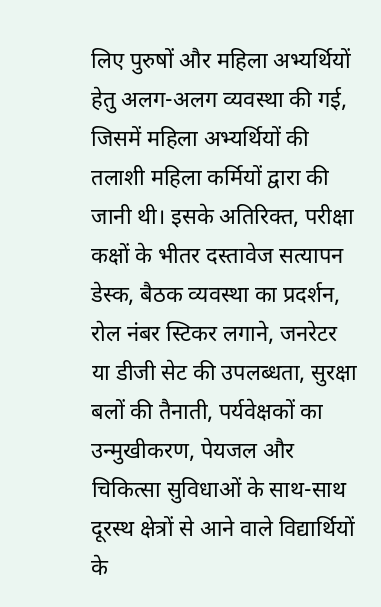लिए पुरुषों और महिला अभ्यर्थियों हेतु अलग-अलग व्यवस्था की गई, जिसमें महिला अभ्यर्थियों की तलाशी महिला कर्मियों द्वारा की जानी थी। इसके अतिरिक्त, परीक्षा कक्षों के भीतर दस्तावेज सत्यापन डेस्क, बैठक व्यवस्था का प्रदर्शन, रोल नंबर स्टिकर लगाने, जनरेटर या डीजी सेट की उपलब्धता, सुरक्षा बलों की तैनाती, पर्यवेक्षकों का उन्मुखीकरण, पेयजल और चिकित्सा सुविधाओं के साथ-साथ दूरस्थ क्षेत्रों से आने वाले विद्यार्थियों के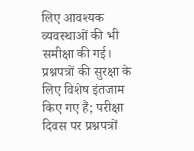लिए आवश्यक व्यवस्थाओं की भी समीक्षा की गई। प्रश्नपत्रों की सुरक्षा के लिए विशेष इंतजाम किए गए हैं; परीक्षा दिवस पर प्रश्नपत्रों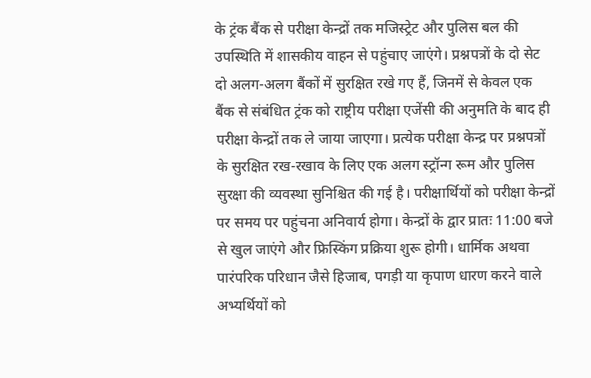के ट्रंक बैंक से परीक्षा केन्द्रों तक मजिस्ट्रेट और पुलिस बल की उपस्थिति में शासकीय वाहन से पहुंचाए जाएंगे। प्रश्नपत्रों के दो सेट दो अलग-अलग बैंकों में सुरक्षित रखे गए हैं, जिनमें से केवल एक बैंक से संबंधित ट्रंक को राष्ट्रीय परीक्षा एजेंसी की अनुमति के बाद ही परीक्षा केन्द्रों तक ले जाया जाएगा। प्रत्येक परीक्षा केन्द्र पर प्रश्नपत्रों के सुरक्षित रख-रखाव के लिए एक अलग स्ट्रॉन्ग रूम और पुलिस सुरक्षा की व्यवस्था सुनिश्चित की गई है। परीक्षार्थियों को परीक्षा केन्द्रों पर समय पर पहुंचना अनिवार्य होगा। केन्द्रों के द्वार प्रातः 11:00 बजे से खुल जाएंगे और फ्रिस्किंग प्रक्रिया शुरू होगी। धार्मिक अथवा पारंपरिक परिधान जैसे हिजाब, पगड़ी या कृपाण धारण करने वाले अभ्यर्थियों को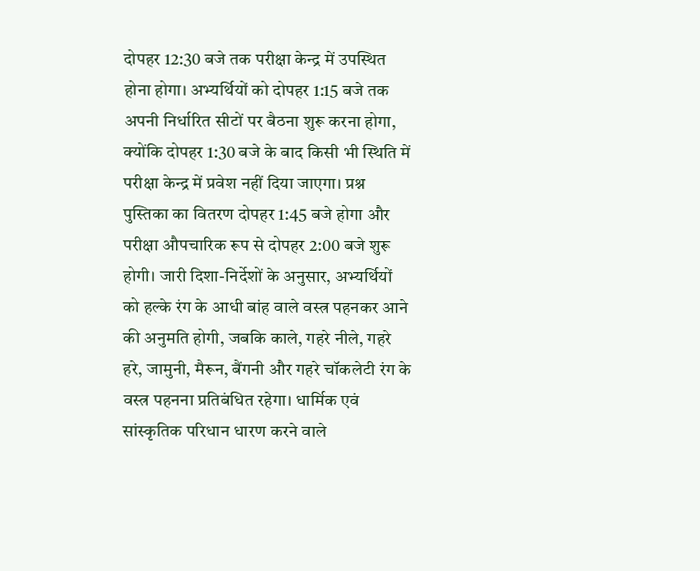दोपहर 12:30 बजे तक परीक्षा केन्द्र में उपस्थित होना होगा। अभ्यर्थियों को दोपहर 1:15 बजे तक अपनी निर्धारित सीटों पर बैठना शुरू करना होगा, क्योंकि दोपहर 1:30 बजे के बाद किसी भी स्थिति में परीक्षा केन्द्र में प्रवेश नहीं दिया जाएगा। प्रश्न पुस्तिका का वितरण दोपहर 1:45 बजे होगा और परीक्षा औपचारिक रूप से दोपहर 2:00 बजे शुरू होगी। जारी दिशा-निर्देशों के अनुसार, अभ्यर्थियों को हल्के रंग के आधी बांह वाले वस्त्र पहनकर आने की अनुमति होगी, जबकि काले, गहरे नीले, गहरे हरे, जामुनी, मैरून, बैंगनी और गहरे चॉकलेटी रंग के वस्त्र पहनना प्रतिबंधित रहेगा। धार्मिक एवं सांस्कृतिक परिधान धारण करने वाले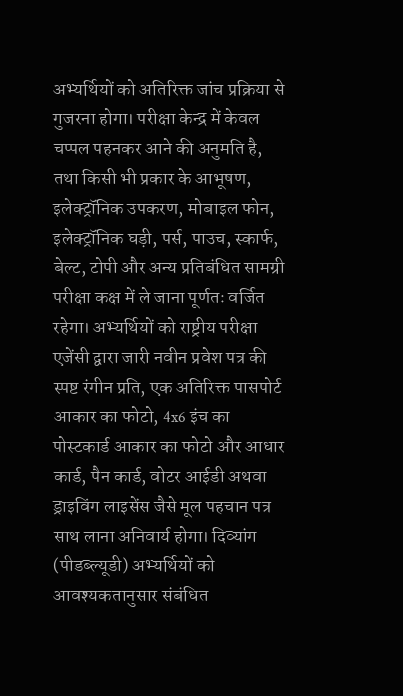अभ्यर्थियों को अतिरिक्त जांच प्रक्रिया से गुजरना होगा। परीक्षा केन्द्र में केवल चप्पल पहनकर आने की अनुमति है, तथा किसी भी प्रकार के आभूषण, इलेक्ट्रॉनिक उपकरण, मोबाइल फोन, इलेक्ट्रॉनिक घड़ी, पर्स, पाउच, स्कार्फ, बेल्ट, टोपी और अन्य प्रतिबंधित सामग्री परीक्षा कक्ष में ले जाना पूर्णतः वर्जित रहेगा। अभ्यर्थियों को राष्ट्रीय परीक्षा एजेंसी द्वारा जारी नवीन प्रवेश पत्र की स्पष्ट रंगीन प्रति, एक अतिरिक्त पासपोर्ट आकार का फोटो, 4x6 इंच का पोस्टकार्ड आकार का फोटो और आधार कार्ड, पैन कार्ड, वोटर आईडी अथवा ड्राइविंग लाइसेंस जैसे मूल पहचान पत्र साथ लाना अनिवार्य होगा। दिव्यांग (पीडब्ल्यूडी) अभ्यर्थियों को आवश्यकतानुसार संबंधित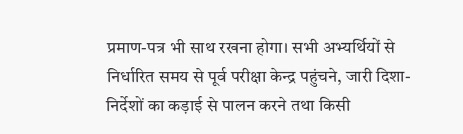प्रमाण-पत्र भी साथ रखना होगा। सभी अभ्यर्थियों से निर्धारित समय से पूर्व परीक्षा केन्द्र पहुंचने, जारी दिशा-निर्देशों का कड़ाई से पालन करने तथा किसी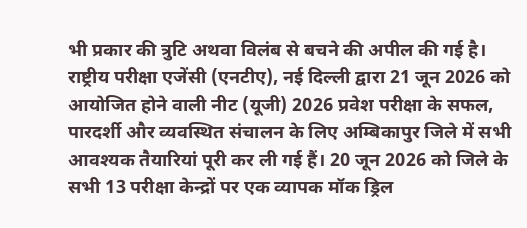भी प्रकार की त्रुटि अथवा विलंब से बचने की अपील की गई है।
राष्ट्रीय परीक्षा एजेंसी (एनटीए), नई दिल्ली द्वारा 21 जून 2026 को आयोजित होने वाली नीट (यूजी) 2026 प्रवेश परीक्षा के सफल, पारदर्शी और व्यवस्थित संचालन के लिए अम्बिकापुर जिले में सभी आवश्यक तैयारियां पूरी कर ली गई हैं। 20 जून 2026 को जिले के सभी 13 परीक्षा केन्द्रों पर एक व्यापक मॉक ड्रिल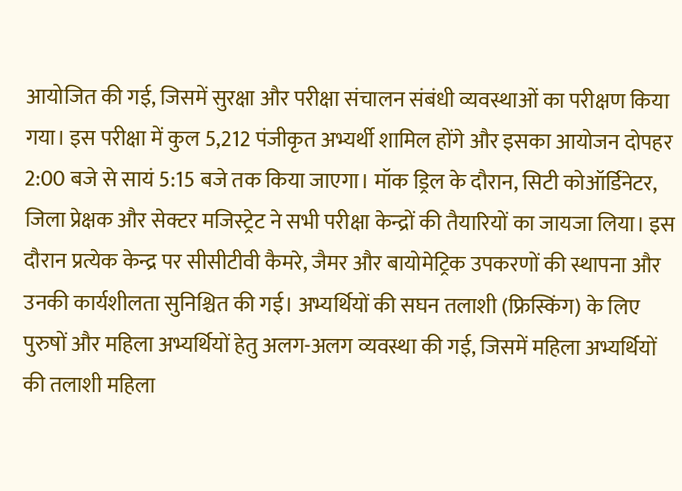आयोजित की गई, जिसमें सुरक्षा और परीक्षा संचालन संबंधी व्यवस्थाओं का परीक्षण किया गया। इस परीक्षा में कुल 5,212 पंजीकृत अभ्यर्थी शामिल होंगे और इसका आयोजन दोपहर 2:00 बजे से सायं 5:15 बजे तक किया जाएगा। मॉक ड्रिल के दौरान, सिटी कोऑर्डिनेटर, जिला प्रेक्षक और सेक्टर मजिस्ट्रेट ने सभी परीक्षा केन्द्रों की तैयारियों का जायजा लिया। इस दौरान प्रत्येक केन्द्र पर सीसीटीवी कैमरे, जैमर और बायोमेट्रिक उपकरणों की स्थापना और उनकी कार्यशीलता सुनिश्चित की गई। अभ्यर्थियों की सघन तलाशी (फ्रिस्किंग) के लिए पुरुषों और महिला अभ्यर्थियों हेतु अलग-अलग व्यवस्था की गई, जिसमें महिला अभ्यर्थियों की तलाशी महिला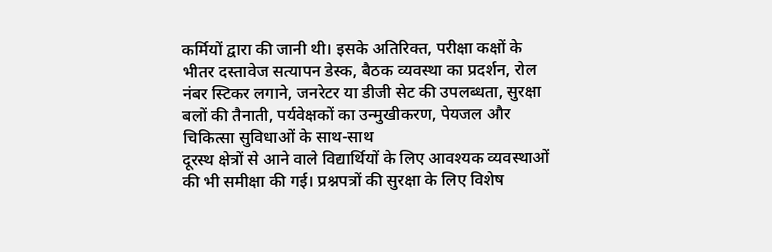कर्मियों द्वारा की जानी थी। इसके अतिरिक्त, परीक्षा कक्षों के भीतर दस्तावेज सत्यापन डेस्क, बैठक व्यवस्था का प्रदर्शन, रोल नंबर स्टिकर लगाने, जनरेटर या डीजी सेट की उपलब्धता, सुरक्षा बलों की तैनाती, पर्यवेक्षकों का उन्मुखीकरण, पेयजल और चिकित्सा सुविधाओं के साथ-साथ
दूरस्थ क्षेत्रों से आने वाले विद्यार्थियों के लिए आवश्यक व्यवस्थाओं की भी समीक्षा की गई। प्रश्नपत्रों की सुरक्षा के लिए विशेष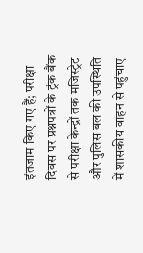इंतजाम किए गए हैं; परीक्षा दिवस पर प्रश्नपत्रों के ट्रंक बैंक से परीक्षा केन्द्रों तक मजिस्ट्रेट और पुलिस बल की उपस्थिति में शासकीय वाहन से पहुंचाए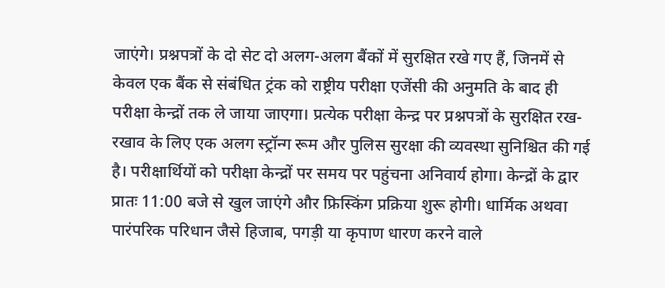जाएंगे। प्रश्नपत्रों के दो सेट दो अलग-अलग बैंकों में सुरक्षित रखे गए हैं, जिनमें से केवल एक बैंक से संबंधित ट्रंक को राष्ट्रीय परीक्षा एजेंसी की अनुमति के बाद ही परीक्षा केन्द्रों तक ले जाया जाएगा। प्रत्येक परीक्षा केन्द्र पर प्रश्नपत्रों के सुरक्षित रख-रखाव के लिए एक अलग स्ट्रॉन्ग रूम और पुलिस सुरक्षा की व्यवस्था सुनिश्चित की गई है। परीक्षार्थियों को परीक्षा केन्द्रों पर समय पर पहुंचना अनिवार्य होगा। केन्द्रों के द्वार प्रातः 11:00 बजे से खुल जाएंगे और फ्रिस्किंग प्रक्रिया शुरू होगी। धार्मिक अथवा पारंपरिक परिधान जैसे हिजाब, पगड़ी या कृपाण धारण करने वाले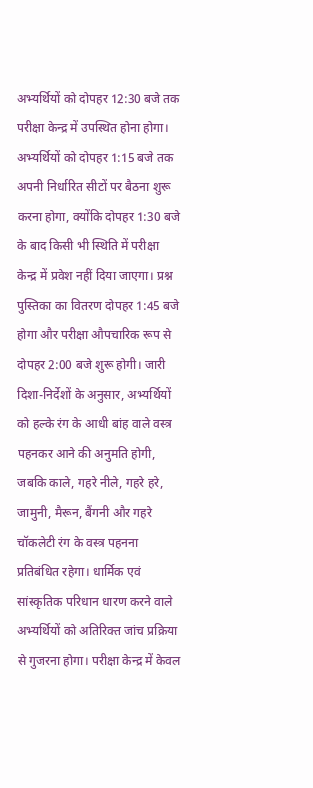अभ्यर्थियों को दोपहर 12:30 बजे तक परीक्षा केन्द्र में उपस्थित होना होगा। अभ्यर्थियों को दोपहर 1:15 बजे तक अपनी निर्धारित सीटों पर बैठना शुरू करना होगा, क्योंकि दोपहर 1:30 बजे के बाद किसी भी स्थिति में परीक्षा केन्द्र में प्रवेश नहीं दिया जाएगा। प्रश्न पुस्तिका का वितरण दोपहर 1:45 बजे
होगा और परीक्षा औपचारिक रूप से दोपहर 2:00 बजे शुरू होगी। जारी दिशा-निर्देशों के अनुसार, अभ्यर्थियों को हल्के रंग के आधी बांह वाले वस्त्र पहनकर आने की अनुमति होगी, जबकि काले, गहरे नीले, गहरे हरे, जामुनी, मैरून, बैंगनी और गहरे चॉकलेटी रंग के वस्त्र पहनना प्रतिबंधित रहेगा। धार्मिक एवं सांस्कृतिक परिधान धारण करने वाले अभ्यर्थियों को अतिरिक्त जांच प्रक्रिया से गुजरना होगा। परीक्षा केन्द्र में केवल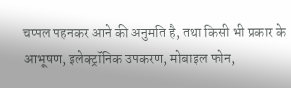चप्पल पहनकर आने की अनुमति है, तथा किसी भी प्रकार के आभूषण, इलेक्ट्रॉनिक उपकरण, मोबाइल फोन,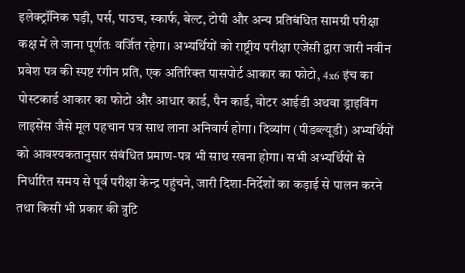इलेक्ट्रॉनिक घड़ी, पर्स, पाउच, स्कार्फ, बेल्ट, टोपी और अन्य प्रतिबंधित सामग्री परीक्षा कक्ष में ले जाना पूर्णतः वर्जित रहेगा। अभ्यर्थियों को राष्ट्रीय परीक्षा एजेंसी द्वारा जारी नवीन प्रवेश पत्र की स्पष्ट रंगीन प्रति, एक अतिरिक्त पासपोर्ट आकार का फोटो, 4x6 इंच का पोस्टकार्ड आकार का फोटो और आधार कार्ड, पैन कार्ड, वोटर आईडी अथवा ड्राइविंग लाइसेंस जैसे मूल पहचान पत्र साथ लाना अनिवार्य होगा। दिव्यांग (पीडब्ल्यूडी) अभ्यर्थियों को आवश्यकतानुसार संबंधित प्रमाण-पत्र भी साथ रखना होगा। सभी अभ्यर्थियों से निर्धारित समय से पूर्व परीक्षा केन्द्र पहुंचने, जारी दिशा-निर्देशों का कड़ाई से पालन करने तथा किसी भी प्रकार की त्रुटि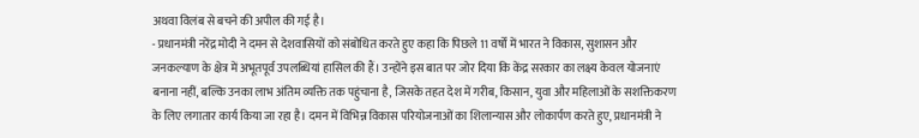अथवा विलंब से बचने की अपील की गई है।
- प्रधानमंत्री नरेंद्र मोदी ने दमन से देशवासियों को संबोधित करते हुए कहा कि पिछले 11 वर्षों में भारत ने विकास, सुशासन और जनकल्याण के क्षेत्र में अभूतपूर्व उपलब्धियां हासिल की हैं। उन्होंने इस बात पर जोर दिया कि केंद्र सरकार का लक्ष्य केवल योजनाएं बनाना नहीं, बल्कि उनका लाभ अंतिम व्यक्ति तक पहुंचाना है, जिसके तहत देश में गरीब, किसान, युवा और महिलाओं के सशक्तिकरण के लिए लगातार कार्य किया जा रहा है। दमन में विभिन्न विकास परियोजनाओं का शिलान्यास और लोकार्पण करते हुए, प्रधानमंत्री ने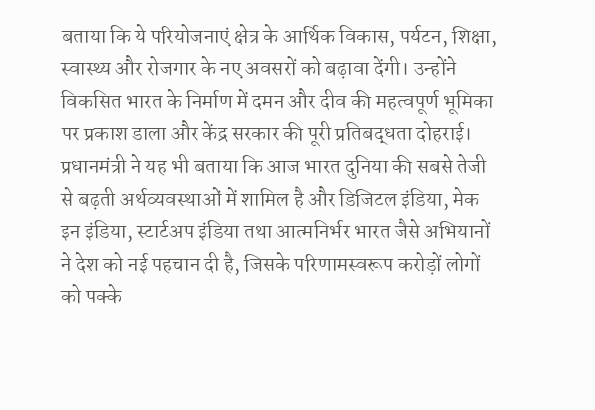बताया कि ये परियोजनाएं क्षेत्र के आर्थिक विकास, पर्यटन, शिक्षा, स्वास्थ्य और रोजगार के नए अवसरों को बढ़ावा देंगी। उन्होंने विकसित भारत के निर्माण में दमन और दीव की महत्वपूर्ण भूमिका पर प्रकाश डाला और केंद्र सरकार की पूरी प्रतिबद्धता दोहराई। प्रधानमंत्री ने यह भी बताया कि आज भारत दुनिया की सबसे तेजी से बढ़ती अर्थव्यवस्थाओं में शामिल है और डिजिटल इंडिया, मेक इन इंडिया, स्टार्टअप इंडिया तथा आत्मनिर्भर भारत जैसे अभियानों ने देश को नई पहचान दी है, जिसके परिणामस्वरूप करोड़ों लोगों को पक्के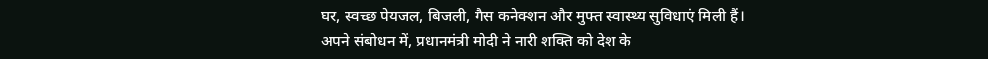घर, स्वच्छ पेयजल, बिजली, गैस कनेक्शन और मुफ्त स्वास्थ्य सुविधाएं मिली हैं। अपने संबोधन में, प्रधानमंत्री मोदी ने नारी शक्ति को देश के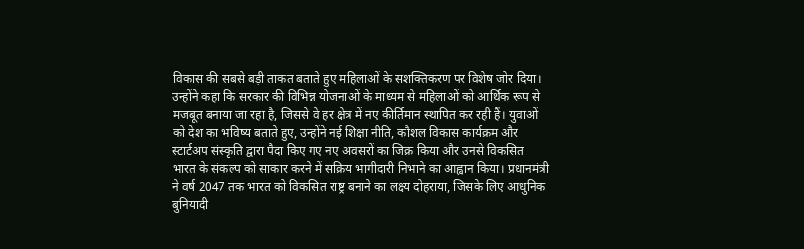विकास की सबसे बड़ी ताकत बताते हुए महिलाओं के सशक्तिकरण पर विशेष जोर दिया। उन्होंने कहा कि सरकार की विभिन्न योजनाओं के माध्यम से महिलाओं को आर्थिक रूप से मजबूत बनाया जा रहा है, जिससे वे हर क्षेत्र में नए कीर्तिमान स्थापित कर रही हैं। युवाओं को देश का भविष्य बताते हुए, उन्होंने नई शिक्षा नीति, कौशल विकास कार्यक्रम और स्टार्टअप संस्कृति द्वारा पैदा किए गए नए अवसरों का जिक्र किया और उनसे विकसित भारत के संकल्प को साकार करने में सक्रिय भागीदारी निभाने का आह्वान किया। प्रधानमंत्री ने वर्ष 2047 तक भारत को विकसित राष्ट्र बनाने का लक्ष्य दोहराया, जिसके लिए आधुनिक बुनियादी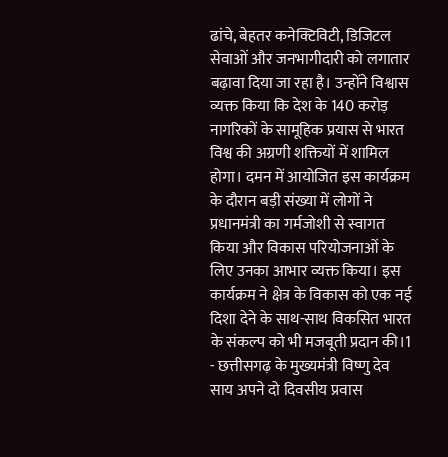ढांचे, बेहतर कनेक्टिविटी, डिजिटल सेवाओं और जनभागीदारी को लगातार बढ़ावा दिया जा रहा है। उन्होंने विश्वास व्यक्त किया कि देश के 140 करोड़ नागरिकों के सामूहिक प्रयास से भारत विश्व की अग्रणी शक्तियों में शामिल होगा। दमन में आयोजित इस कार्यक्रम के दौरान बड़ी संख्या में लोगों ने प्रधानमंत्री का गर्मजोशी से स्वागत किया और विकास परियोजनाओं के लिए उनका आभार व्यक्त किया। इस कार्यक्रम ने क्षेत्र के विकास को एक नई दिशा देने के साथ-साथ विकसित भारत के संकल्प को भी मजबूती प्रदान की।1
- छत्तीसगढ़ के मुख्यमंत्री विष्णु देव साय अपने दो दिवसीय प्रवास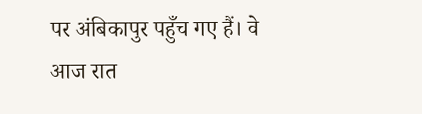पर अंबिकापुर पहुँच गए हैं। वे आज रात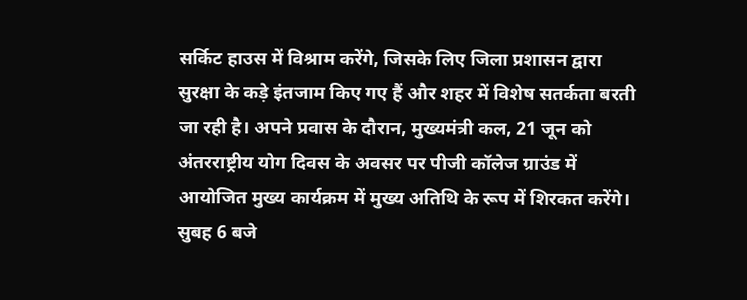सर्किट हाउस में विश्राम करेंगे, जिसके लिए जिला प्रशासन द्वारा सुरक्षा के कड़े इंतजाम किए गए हैं और शहर में विशेष सतर्कता बरती जा रही है। अपने प्रवास के दौरान, मुख्यमंत्री कल, 21 जून को अंतरराष्ट्रीय योग दिवस के अवसर पर पीजी कॉलेज ग्राउंड में आयोजित मुख्य कार्यक्रम में मुख्य अतिथि के रूप में शिरकत करेंगे। सुबह 6 बजे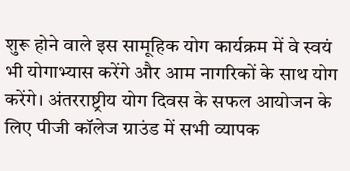शुरू होने वाले इस सामूहिक योग कार्यक्रम में वे स्वयं भी योगाभ्यास करेंगे और आम नागरिकों के साथ योग करेंगे। अंतरराष्ट्रीय योग दिवस के सफल आयोजन के लिए पीजी कॉलेज ग्राउंड में सभी व्यापक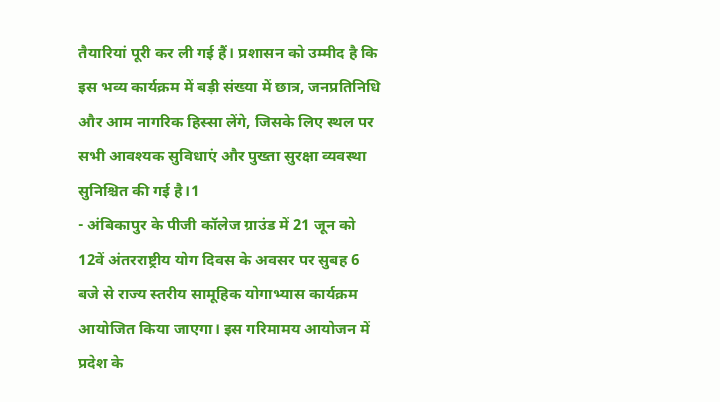तैयारियां पूरी कर ली गई हैं। प्रशासन को उम्मीद है कि इस भव्य कार्यक्रम में बड़ी संख्या में छात्र, जनप्रतिनिधि और आम नागरिक हिस्सा लेंगे, जिसके लिए स्थल पर सभी आवश्यक सुविधाएं और पुख्ता सुरक्षा व्यवस्था सुनिश्चित की गई है।1
- अंबिकापुर के पीजी कॉलेज ग्राउंड में 21 जून को 12वें अंतरराष्ट्रीय योग दिवस के अवसर पर सुबह 6 बजे से राज्य स्तरीय सामूहिक योगाभ्यास कार्यक्रम आयोजित किया जाएगा। इस गरिमामय आयोजन में प्रदेश के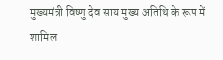मुख्यमंत्री विष्णु देव साय मुख्य अतिथि के रूप में शामिल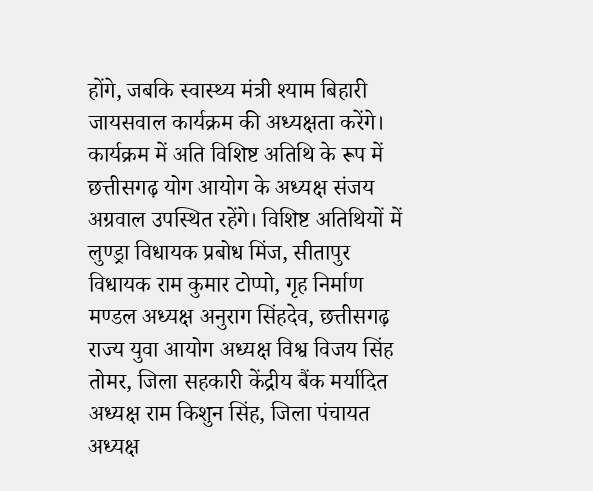होंगे, जबकि स्वास्थ्य मंत्री श्याम बिहारी जायसवाल कार्यक्रम की अध्यक्षता करेंगे। कार्यक्रम में अति विशिष्ट अतिथि के रूप में छत्तीसगढ़ योग आयोग के अध्यक्ष संजय अग्रवाल उपस्थित रहेंगे। विशिष्ट अतिथियों में लुण्ड्रा विधायक प्रबोध मिंज, सीतापुर विधायक राम कुमार टोप्पो, गृह निर्माण मण्डल अध्यक्ष अनुराग सिंहदेव, छत्तीसगढ़ राज्य युवा आयोग अध्यक्ष विश्व विजय सिंह तोमर, जिला सहकारी केंद्रीय बैंक मर्यादित अध्यक्ष राम किशुन सिंह, जिला पंचायत अध्यक्ष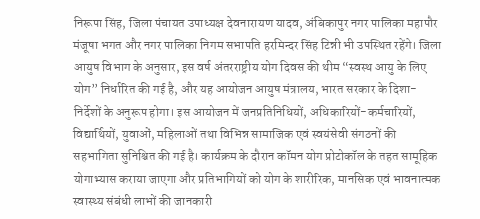निरूपा सिंह, जिला पंचायत उपाध्यक्ष देवनारायण यादव, अंबिकापुर नगर पालिका महापौर मंजूषा भगत और नगर पालिका निगम सभापति हरमिन्दर सिंह टिन्नी भी उपस्थित रहेंगे। जिला आयुष विभाग के अनुसार, इस वर्ष अंतरराष्ट्रीय योग दिवस की थीम “स्वस्थ आयु के लिए योग” निर्धारित की गई है, और यह आयोजन आयुष मंत्रालय, भारत सरकार के दिशा-निर्देशों के अनुरूप होगा। इस आयोजन में जनप्रतिनिधियों, अधिकारियों-कर्मचारियों, विद्यार्थियों, युवाओं, महिलाओं तथा विभिन्न सामाजिक एवं स्वयंसेवी संगठनों की सहभागिता सुनिश्चित की गई है। कार्यक्रम के दौरान कॉमन योग प्रोटोकॉल के तहत सामूहिक योगाभ्यास कराया जाएगा और प्रतिभागियों को योग के शारीरिक, मानसिक एवं भावनात्मक स्वास्थ्य संबंधी लाभों की जानकारी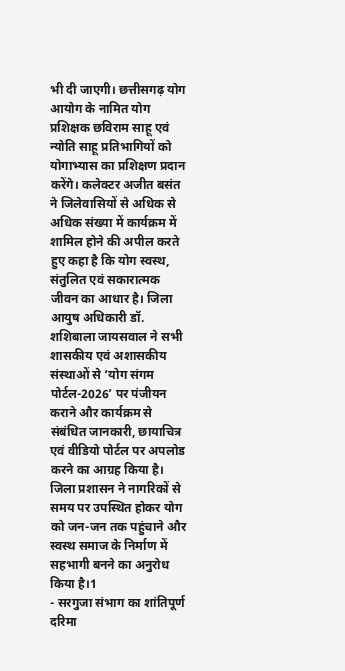भी दी जाएगी। छत्तीसगढ़ योग आयोग के नामित योग प्रशिक्षक छविराम साहू एवं न्योति साहू प्रतिभागियों को योगाभ्यास का प्रशिक्षण प्रदान करेंगे। कलेक्टर अजीत बसंत ने जिलेवासियों से अधिक से अधिक संख्या में कार्यक्रम में शामिल होने की अपील करते हुए कहा है कि योग स्वस्थ, संतुलित एवं सकारात्मक जीवन का आधार है। जिला आयुष अधिकारी डॉ. शशिबाला जायसवाल ने सभी शासकीय एवं अशासकीय संस्थाओं से ‘योग संगम पोर्टल-2026’ पर पंजीयन कराने और कार्यक्रम से संबंधित जानकारी, छायाचित्र एवं वीडियो पोर्टल पर अपलोड करने का आग्रह किया है। जिला प्रशासन ने नागरिकों से समय पर उपस्थित होकर योग को जन-जन तक पहुंचाने और स्वस्थ समाज के निर्माण में सहभागी बनने का अनुरोध किया है।1
- सरगुजा संभाग का शांतिपूर्ण दरिमा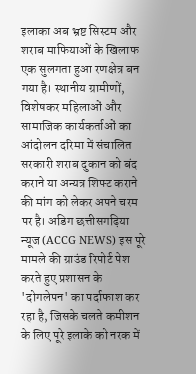इलाका अब भ्रष्ट सिस्टम और शराब माफियाओं के खिलाफ एक सुलगता हुआ रणक्षेत्र बन गया है। स्थानीय ग्रामीणों, विशेषकर महिलाओं और सामाजिक कार्यकर्ताओं का आंदोलन दरिमा में संचालित सरकारी शराब दुकान को बंद कराने या अन्यत्र शिफ्ट कराने की मांग को लेकर अपने चरम पर है। अडिग छत्तीसगढ़िया न्यूज (ACCG NEWS) इस पूरे मामले की ग्राउंड रिपोर्ट पेश करते हुए प्रशासन के 'दोगलेपन' का पर्दाफाश कर रहा है, जिसके चलते कमीशन के लिए पूरे इलाके को नरक में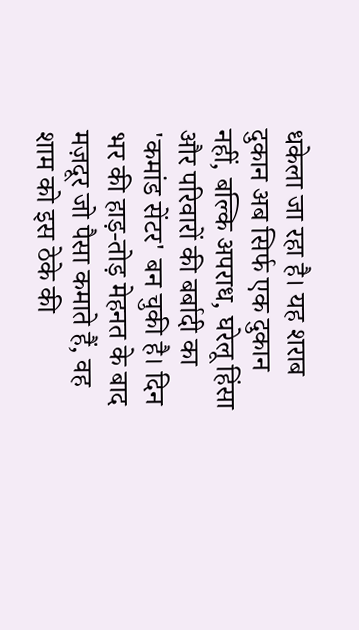धकेला जा रहा है। यह शराब दुकान अब सिर्फ एक दुकान नहीं, बल्कि अपराध, घरेलू हिंसा और परिवारों की बर्बादी का 'कमांड सेंटर' बन चुकी है। दिन भर की हाड़-तोड़ मेहनत के बाद मज़दूर जो पैसा कमाते हैं, वह शाम को इस ठेके की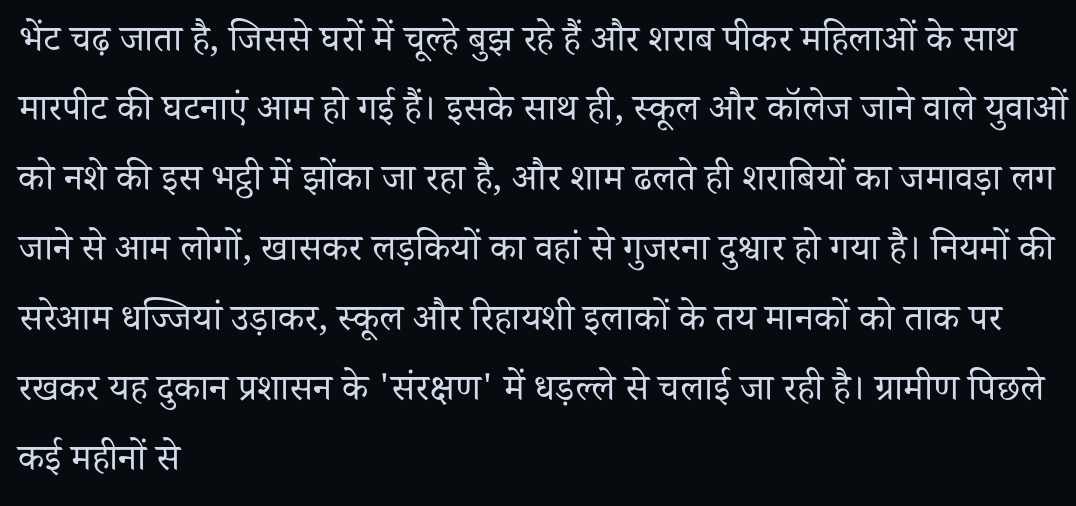भेंट चढ़ जाता है, जिससे घरों में चूल्हे बुझ रहे हैं और शराब पीकर महिलाओं के साथ मारपीट की घटनाएं आम हो गई हैं। इसके साथ ही, स्कूल और कॉलेज जाने वाले युवाओं को नशे की इस भट्ठी में झोंका जा रहा है, और शाम ढलते ही शराबियों का जमावड़ा लग जाने से आम लोगों, खासकर लड़कियों का वहां से गुजरना दुश्वार हो गया है। नियमों की सरेआम धज्जियां उड़ाकर, स्कूल और रिहायशी इलाकों के तय मानकों को ताक पर रखकर यह दुकान प्रशासन के 'संरक्षण' में धड़ल्ले से चलाई जा रही है। ग्रामीण पिछले कई महीनों से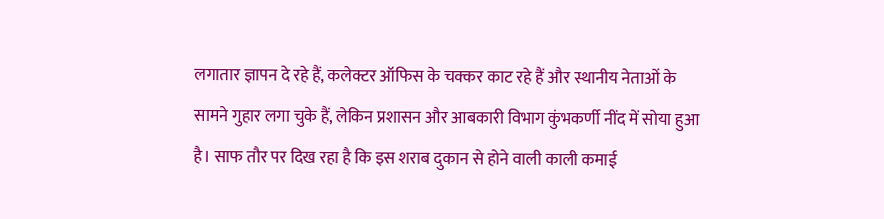लगातार ज्ञापन दे रहे हैं, कलेक्टर ऑफिस के चक्कर काट रहे हैं और स्थानीय नेताओं के सामने गुहार लगा चुके हैं, लेकिन प्रशासन और आबकारी विभाग कुंभकर्णी नींद में सोया हुआ है। साफ तौर पर दिख रहा है कि इस शराब दुकान से होने वाली काली कमाई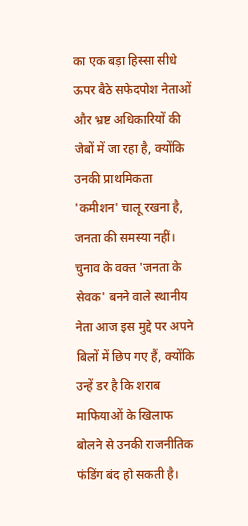का एक बड़ा हिस्सा सीधे ऊपर बैठे सफेदपोश नेताओं और भ्रष्ट अधिकारियों की जेबों में जा रहा है, क्योंकि उनकी प्राथमिकता 'कमीशन' चालू रखना है, जनता की समस्या नहीं। चुनाव के वक्त 'जनता के सेवक' बनने वाले स्थानीय नेता आज इस मुद्दे पर अपने बिलों में छिप गए हैं, क्योंकि उन्हें डर है कि शराब माफियाओं के खिलाफ बोलने से उनकी राजनीतिक फंडिंग बंद हो सकती है।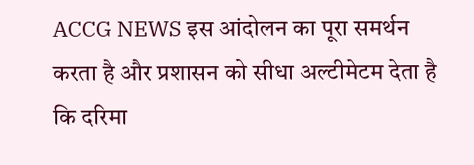ACCG NEWS इस आंदोलन का पूरा समर्थन करता है और प्रशासन को सीधा अल्टीमेटम देता है कि दरिमा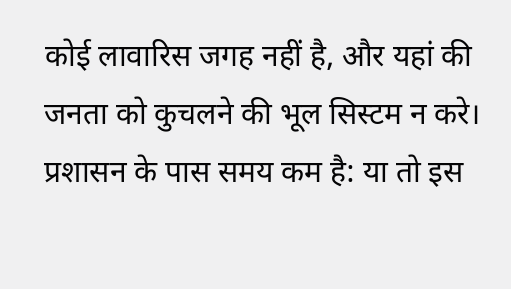कोई लावारिस जगह नहीं है, और यहां की जनता को कुचलने की भूल सिस्टम न करे। प्रशासन के पास समय कम है: या तो इस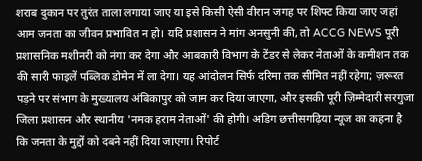शराब दुकान पर तुरंत ताला लगाया जाए या इसे किसी ऐसी वीरान जगह पर शिफ्ट किया जाए जहां आम जनता का जीवन प्रभावित न हो। यदि प्रशासन ने मांग अनसुनी की, तो ACCG NEWS पूरी प्रशासनिक मशीनरी को नंगा कर देगा और आबकारी विभाग के टेंडर से लेकर नेताओं के कमीशन तक की सारी फाइलें पब्लिक डोमेन में ला देगा। यह आंदोलन सिर्फ दरिमा तक सीमित नहीं रहेगा; ज़रूरत पड़ने पर संभाग के मुख्यालय अंबिकापुर को जाम कर दिया जाएगा, और इसकी पूरी ज़िम्मेदारी सरगुजा जिला प्रशासन और स्थानीय 'नमक हराम नेताओं' की होगी। अडिग छत्तीसगढ़िया न्यूज का कहना है कि जनता के मुद्दों को दबने नहीं दिया जाएगा। रिपोर्ट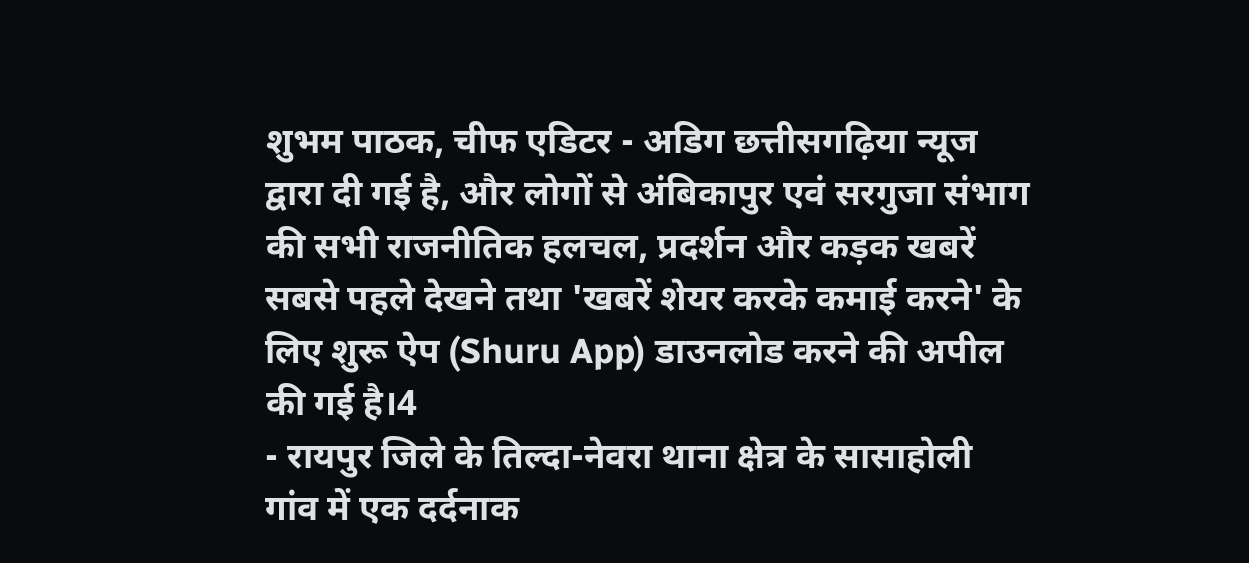शुभम पाठक, चीफ एडिटर - अडिग छत्तीसगढ़िया न्यूज द्वारा दी गई है, और लोगों से अंबिकापुर एवं सरगुजा संभाग की सभी राजनीतिक हलचल, प्रदर्शन और कड़क खबरें सबसे पहले देखने तथा 'खबरें शेयर करके कमाई करने' के लिए शुरू ऐप (Shuru App) डाउनलोड करने की अपील की गई है।4
- रायपुर जिले के तिल्दा-नेवरा थाना क्षेत्र के सासाहोली गांव में एक दर्दनाक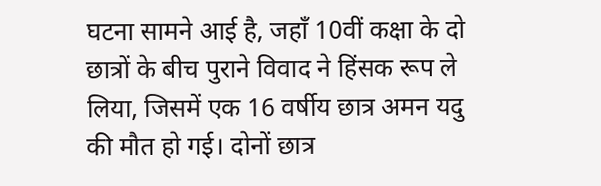घटना सामने आई है, जहाँ 10वीं कक्षा के दो छात्रों के बीच पुराने विवाद ने हिंसक रूप ले लिया, जिसमें एक 16 वर्षीय छात्र अमन यदु की मौत हो गई। दोनों छात्र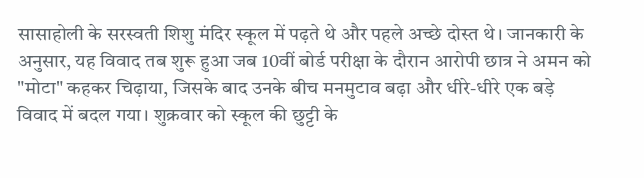सासाहोली के सरस्वती शिशु मंदिर स्कूल में पढ़ते थे और पहले अच्छे दोस्त थे। जानकारी के अनुसार, यह विवाद तब शुरू हुआ जब 10वीं बोर्ड परीक्षा के दौरान आरोपी छात्र ने अमन को "मोटा" कहकर चिढ़ाया, जिसके बाद उनके बीच मनमुटाव बढ़ा और धीरे-धीरे एक बड़े विवाद में बदल गया। शुक्रवार को स्कूल की छुट्टी के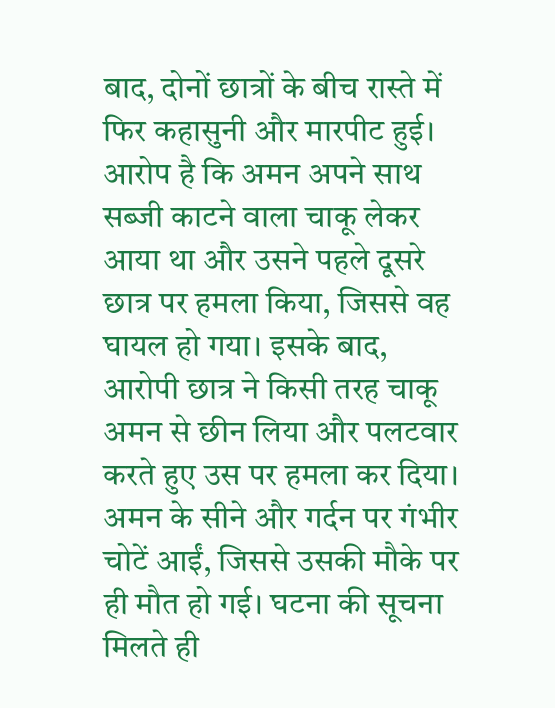बाद, दोनों छात्रों के बीच रास्ते में फिर कहासुनी और मारपीट हुई। आरोप है कि अमन अपने साथ सब्जी काटने वाला चाकू लेकर आया था और उसने पहले दूसरे छात्र पर हमला किया, जिससे वह घायल हो गया। इसके बाद, आरोपी छात्र ने किसी तरह चाकू अमन से छीन लिया और पलटवार करते हुए उस पर हमला कर दिया। अमन के सीने और गर्दन पर गंभीर चोटें आईं, जिससे उसकी मौके पर ही मौत हो गई। घटना की सूचना मिलते ही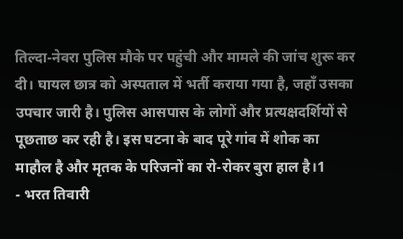तिल्दा-नेवरा पुलिस मौके पर पहुंची और मामले की जांच शुरू कर दी। घायल छात्र को अस्पताल में भर्ती कराया गया है, जहाँ उसका उपचार जारी है। पुलिस आसपास के लोगों और प्रत्यक्षदर्शियों से पूछताछ कर रही है। इस घटना के बाद पूरे गांव में शोक का माहौल है और मृतक के परिजनों का रो-रोकर बुरा हाल है।1
- भरत तिवारी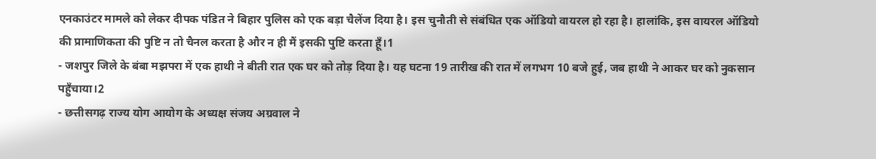एनकाउंटर मामले को लेकर दीपक पंडित ने बिहार पुलिस को एक बड़ा चैलेंज दिया है। इस चुनौती से संबंधित एक ऑडियो वायरल हो रहा है। हालांकि, इस वायरल ऑडियो की प्रामाणिकता की पुष्टि न तो चैनल करता है और न ही मैं इसकी पुष्टि करता हूँ।1
- जशपुर जिले के बंबा मझपरा में एक हाथी ने बीती रात एक घर को तोड़ दिया है। यह घटना 19 तारीख की रात में लगभग 10 बजे हुई, जब हाथी ने आकर घर को नुकसान पहुँचाया।2
- छत्तीसगढ़ राज्य योग आयोग के अध्यक्ष संजय अग्रवाल ने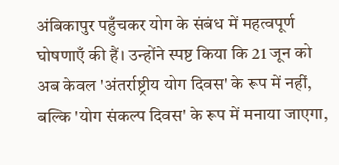अंबिकापुर पहुँचकर योग के संबंध में महत्वपूर्ण घोषणाएँ की हैं। उन्होंने स्पष्ट किया कि 21 जून को अब केवल 'अंतर्राष्ट्रीय योग दिवस' के रूप में नहीं, बल्कि 'योग संकल्प दिवस' के रूप में मनाया जाएगा,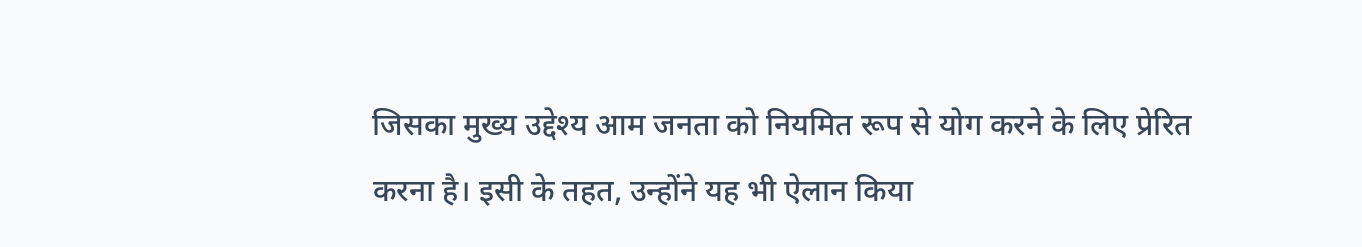जिसका मुख्य उद्देश्य आम जनता को नियमित रूप से योग करने के लिए प्रेरित करना है। इसी के तहत, उन्होंने यह भी ऐलान किया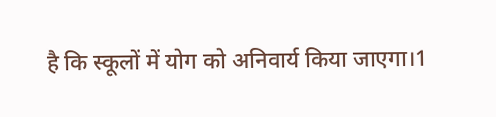है कि स्कूलों में योग को अनिवार्य किया जाएगा।1